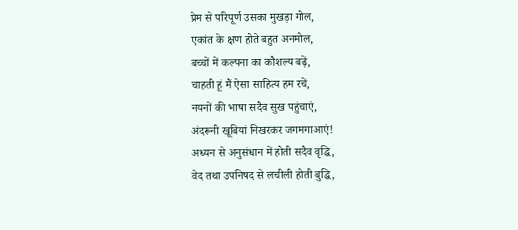प्रेम से परिपूर्ण उसका मुखड़ा गोल,
एकांत के क्षण होते बहुत अनमोल,
बच्चों में कल्पना का कौशल्य बढ़ें,
चाहती हूं मैं ऐसा साहित्य हम रचें,
नयनों की भाषा सदैव सुख पहुंचाएं,
अंदरूनी खूबियां निखरकर जगमगाआएं!
अध्यन से अनुसंधान में होती सदैव वृद्धि,
वेद तथा उपनिषद से लचीली होती बुद्धि,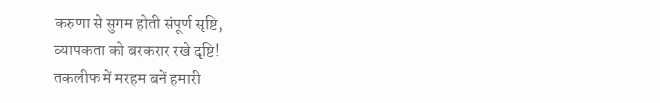करुणा से सुगम होती संपूर्ण सृष्टि,
व्यापकता को बरकरार रखे दृष्टि!
तकलीफ में मरहम बनें हमारी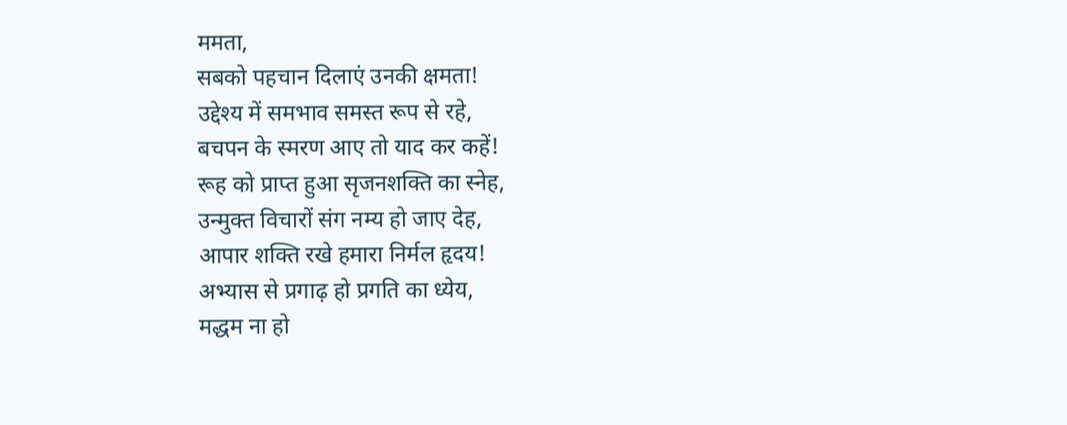ममता,
सबको पहचान दिलाएं उनकी क्षमता!
उद्देश्य में समभाव समस्त रूप से रहे,
बचपन के स्मरण आए तो याद कर कहें!
रूह को प्राप्त हुआ सृजनशक्ति का स्नेह,
उन्मुक्त विचारों संग नम्य हो जाए देह,
आपार शक्ति रखे हमारा निर्मल हृदय!
अभ्यास से प्रगाढ़ हो प्रगति का ध्येय,
मद्धम ना हो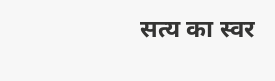सत्य का स्वर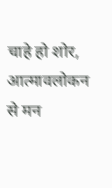चाहे हो शोर,
आत्मावलोकन से मन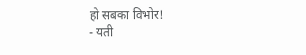हो सबका विभोर!
- यती